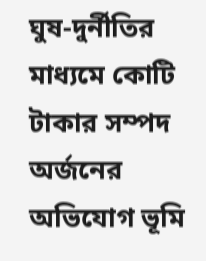ঘুষ-দুর্নীতির মাধ্যমে কোটি টাকার সম্পদ অর্জনের অভিযোগ ভূমি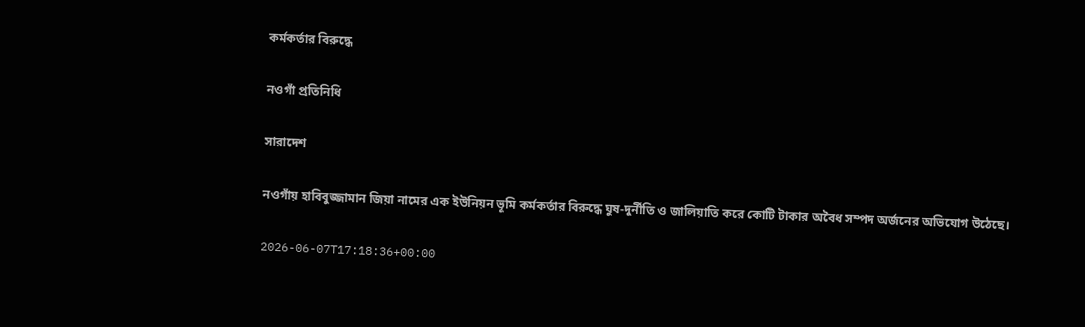কর্মকর্তার বিরুদ্ধে

নওগাঁ প্রতিনিধি

সারাদেশ

নওগাঁয় হাবিবুজ্জামান জিয়া নামের এক ইউনিয়ন ভূমি কর্মকর্তার বিরুদ্ধে ঘুষ-দুর্নীতি ও জালিয়াতি করে কোটি টাকার অবৈধ সম্পদ অর্জনের অভিযোগ উঠেছে।

2026-06-07T17:18:36+00:00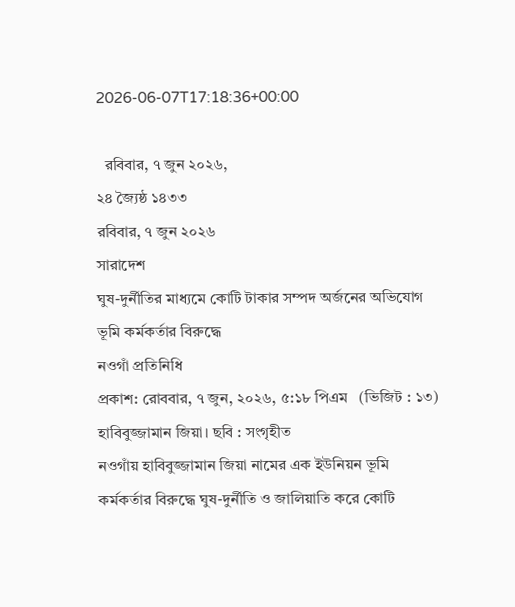2026-06-07T17:18:36+00:00

  রবিবার, ৭ জুন ২০২৬,
২৪ জ্যৈষ্ঠ ১৪৩৩
রবিবার, ৭ জুন ২০২৬
সারাদেশ
ঘুষ-দুর্নীতির মাধ্যমে কোটি টাকার সম্পদ অর্জনের অভিযোগ ভূমি কর্মকর্তার বিরুদ্ধে
নওগাঁ প্রতিনিধি
প্রকাশ: রোববার, ৭ জুন, ২০২৬, ৫:১৮ পিএম   (ভিজিট : ১৩)
হাবিবুজ্জামান জিয়া। ছবি : সংগৃহীত
নওগাঁয় হাবিবুজ্জামান জিয়া নামের এক ইউনিয়ন ভূমি কর্মকর্তার বিরুদ্ধে ঘুষ-দুর্নীতি ও জালিয়াতি করে কোটি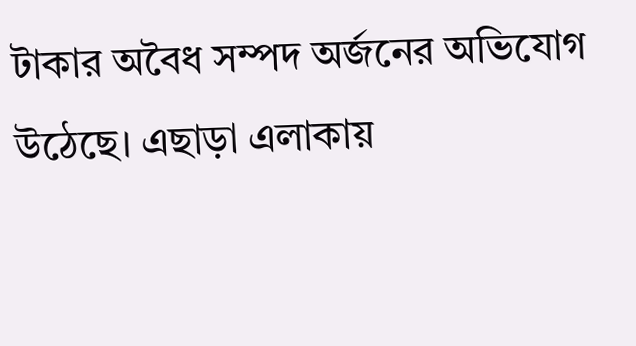টাকার অবৈধ সম্পদ অর্জনের অভিযোগ উঠেছে। এছাড়া এলাকায়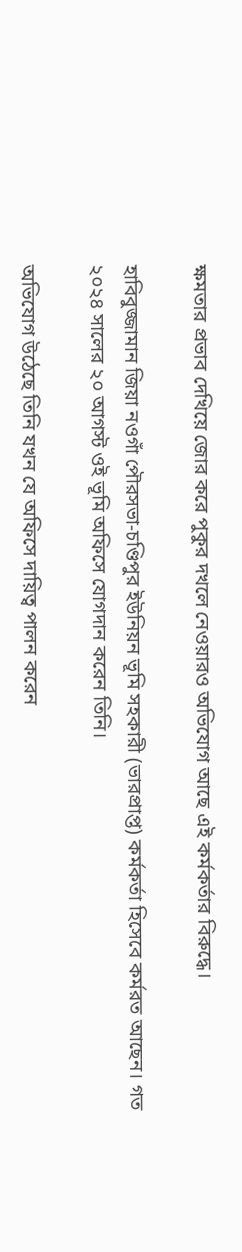ক্ষমতার প্রভাব দেখিয়ে জোর করে পুকুর দখলে নেওয়ারও অভিযোগ আছে এই কর্মকর্তার বিরুদ্ধে।

হাবিবুজ্জামান জিয়া নওগাঁ পৌরসভা-চণ্ডিপুর ইউনিয়ন ভূমি সহকারী (ভারপ্রাপ্ত) কর্মকর্তা হিসেবে কর্মরত আছেন। গত ২০২৪ সালের ২০ আগস্ট ওই ভূমি অফিসে যোগদান করেন তিনি।

অভিযোগ উঠেছে তিনি যখন যে অফিসে দায়িত্ব পালন করেন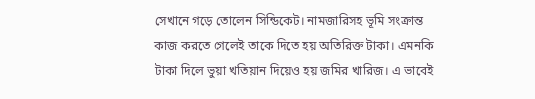সেখানে গড়ে তোলেন সিন্ডিকেট। নামজারিসহ ভূমি সংক্রান্ত কাজ করতে গেলেই তাকে দিতে হয় অতিরিক্ত টাকা। এমনকি টাকা দিলে ভুয়া খতিয়ান দিয়েও হয় জমির খারিজ। এ ভাবেই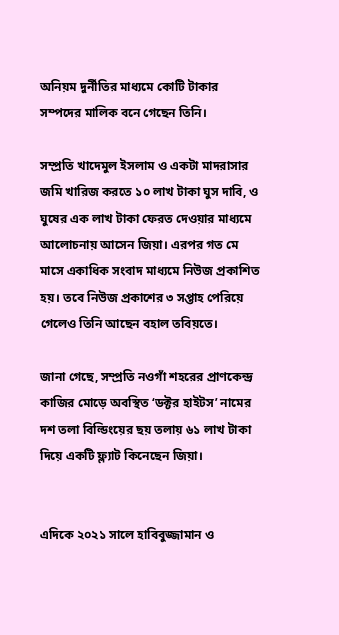অনিয়ম দুর্নীতির মাধ্যমে কোটি টাকার সম্পদের মালিক বনে গেছেন তিনি।

সম্প্রতি খাদেমুল ইসলাম ও একটা মাদরাসার জমি খারিজ করতে ১০ লাখ টাকা ঘুস দাবি, ও ঘুষের এক লাখ টাকা ফেরত দেওয়ার মাধ্যমে আলোচনায় আসেন জিয়া। এরপর গত মে মাসে একাধিক সংবাদ মাধ্যমে নিউজ প্রকাশিত হয়। তবে নিউজ প্রকাশের ৩ সপ্তাহ পেরিয়ে গেলেও তিনি আছেন বহাল তবিয়তে।

জানা গেছে, সম্প্রতি নওগাঁ শহরের প্রাণকেন্দ্র কাজির মোড়ে অবস্থিত ‘ডক্টর হাইটস’ নামের দশ তলা বিল্ডিংয়ের ছয় তলায় ৬১ লাখ টাকা দিয়ে একটি ফ্ল্যাট কিনেছেন জিয়া।


এদিকে ২০২১ সালে হাবিবুজ্জামান ও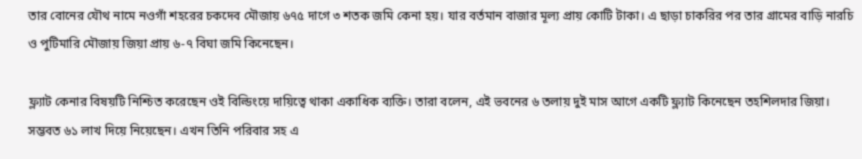তার বোনের যৌথ নামে নওগাঁ শহরের চকদেব মৌজায় ৬৭৫ দাগে ৩ শতক জমি কেনা হয়। যার বর্তমান বাজার মূল্য প্রায় কোটি টাকা। এ ছাড়া চাকরির পর তার গ্রামের বাড়ি নারচি ও পুটিমারি মৌজায় জিয়া প্রায় ৬-৭ বিঘা জমি কিনেছেন।

ফ্ল্যাট কেনার বিষয়টি নিশ্চিত করেছেন ওই বিল্ডিংয়ে দায়িত্বে থাকা একাধিক ব্যক্তি। তারা বলেন, এই ভবনের ৬ তলায় দুই মাস আগে একটি ফ্ল্যাট কিনেছেন তহশিলদার জিয়া। সম্ভবত ৬১ লাখ দিয়ে নিয়েছেন। এখন তিনি পরিবার সহ এ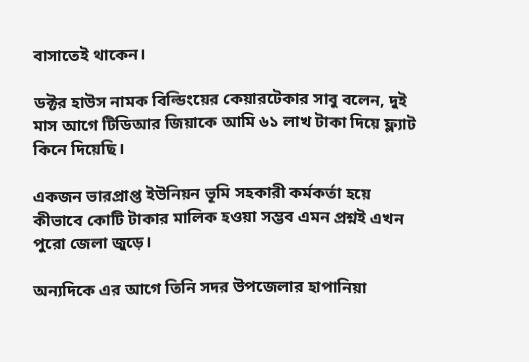বাসাতেই থাকেন।

ডক্টর হাউস নামক বিল্ডিংয়ের কেয়ারটেকার সাবু বলেন, দুই মাস আগে টিডিআর জিয়াকে আমি ৬১ লাখ টাকা দিয়ে ফ্ল্যাট কিনে দিয়েছি।

একজন ভারপ্রাপ্ত ইউনিয়ন ভূমি সহকারী কর্মকর্তা হয়ে কীভাবে কোটি টাকার মালিক হওয়া সম্ভব এমন প্রশ্নই এখন পুরো জেলা জুড়ে।

অন্যদিকে এর আগে তিনি সদর উপজেলার হাপানিয়া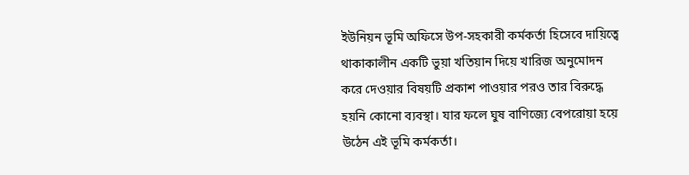ইউনিয়ন ভূমি অফিসে উপ-সহকারী কর্মকর্তা হিসেবে দায়িত্বে থাকাকালীন একটি ভুয়া খতিয়ান দিয়ে খারিজ অনুমোদন করে দেওয়ার বিষয়টি প্রকাশ পাওয়ার পরও তার বিরুদ্ধে হয়নি কোনো ব্যবস্থা। যার ফলে ঘুষ বাণিজ্যে বেপরোয়া হয়ে উঠেন এই ভূমি কর্মকর্তা।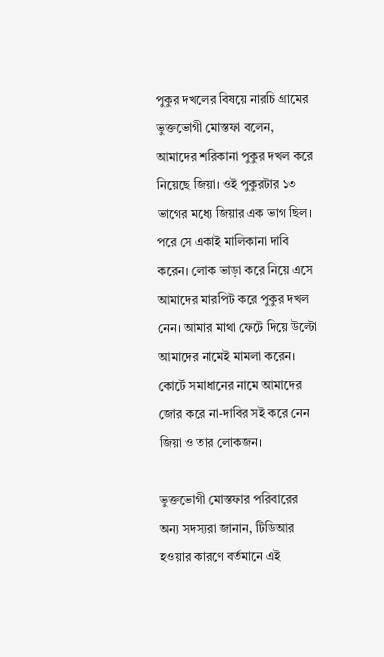পুকুর দখলের বিষয়ে নারচি গ্রামের ভুক্তভোগী মোস্তফা বলেন, আমাদের শরিকানা পুকুর দখল করে নিয়েছে জিয়া। ওই পুকুরটার ১৩ ভাগের মধ্যে জিয়ার এক ভাগ ছিল। পরে সে একাই মালিকানা দাবি করেন। লোক ভাড়া করে নিয়ে এসে আমাদের মারপিট করে পুকুর দখল নেন। আমার মাথা ফেটে দিয়ে উল্টো আমাদের নামেই মামলা করেন। কোর্টে সমাধানের নামে আমাদের জোর করে না-দাবির সই করে নেন জিয়া ও তার লোকজন।

ভুক্তভোগী মোস্তফার পরিবারের অন্য সদস্যরা জানান, টিডিআর হওয়ার কারণে বর্তমানে এই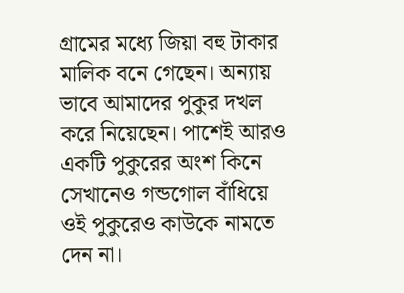গ্রামের মধ্যে জিয়া বহু টাকার মালিক বনে গেছেন। অন্যায় ভাবে আমাদের পুকুর দখল করে নিয়েছেন। পাশেই আরও একটি পুকুরের অংশ কিনে সেখানেও গন্ডগোল বাঁধিয়ে ওই পুকুরেও কাউকে নামতে দেন না।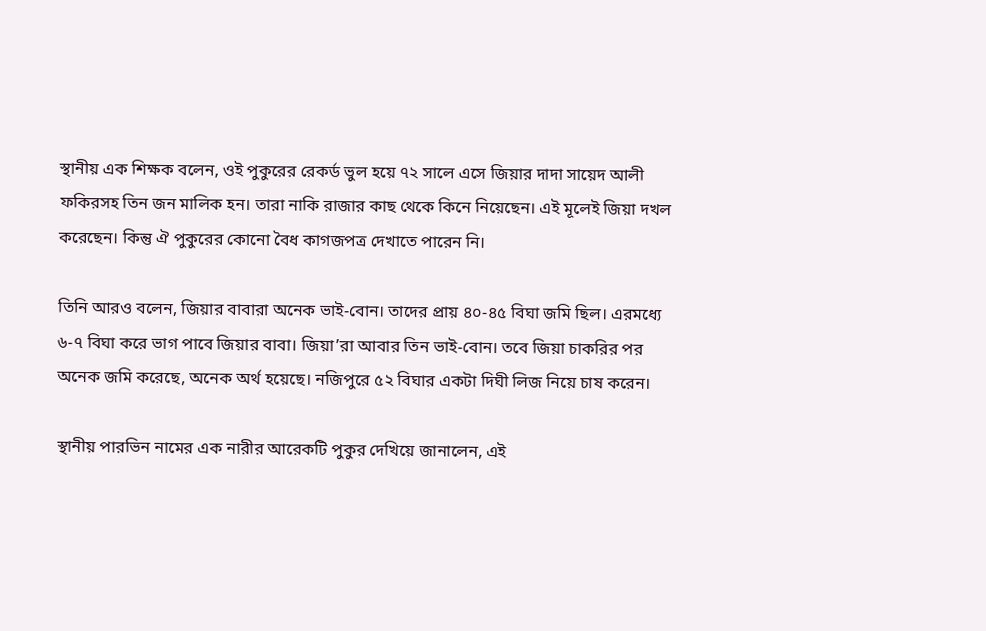স্থানীয় এক শিক্ষক বলেন, ওই পুকুরের রেকর্ড ভুল হয়ে ৭২ সালে এসে জিয়ার দাদা সায়েদ আলী ফকিরসহ তিন জন মালিক হন। তারা নাকি রাজার কাছ থেকে কিনে নিয়েছেন। এই মূলেই জিয়া দখল করেছেন। কিন্তু ঐ পুকুরের কোনো বৈধ কাগজপত্র দেখাতে পারেন নি।

তিনি আরও বলেন, জিয়ার বাবারা অনেক ভাই-বোন। তাদের প্রায় ৪০-৪৫ বিঘা জমি ছিল। এরমধ্যে ৬-৭ বিঘা করে ভাগ পাবে জিয়ার বাবা। জিয়া’রা আবার তিন ভাই-বোন। তবে জিয়া চাকরির পর অনেক জমি করেছে, অনেক অর্থ হয়েছে। নজিপুরে ৫২ বিঘার একটা দিঘী লিজ নিয়ে চাষ করেন।

স্থানীয় পারভিন নামের এক নারীর আরেকটি পুকুর দেখিয়ে জানালেন, এই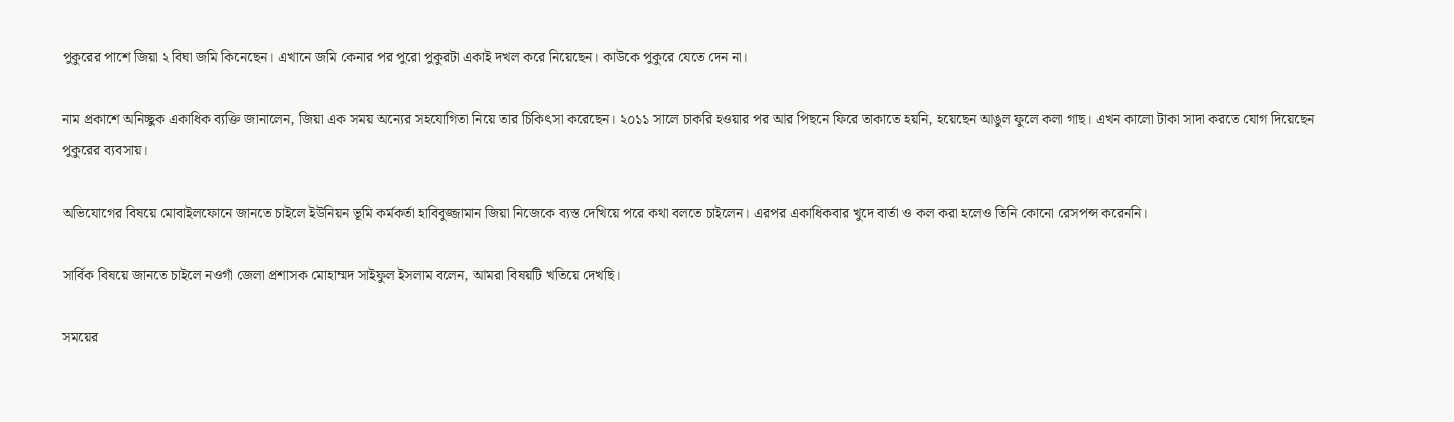পুকুরের পাশে জিয়া ২ বিঘা জমি কিনেছেন। এখানে জমি কেনার পর পুরো পুকুরটা একাই দখল করে নিয়েছেন। কাউকে পুকুরে যেতে দেন না।

নাম প্রকাশে অনিচ্ছুক একাধিক ব্যক্তি জানালেন, জিয়া এক সময় অন্যের সহযোগিতা নিয়ে তার চিকিৎসা করেছেন। ২০১১ সালে চাকরি হওয়ার পর আর পিছনে ফিরে তাকাতে হয়নি, হয়েছেন আঙুল ফুলে কলা গাছ। এখন কালো টাকা সাদা করতে যোগ দিয়েছেন পুকুরের ব্যবসায়।

অভিযোগের বিষয়ে মোবাইলফোনে জানতে চাইলে ইউনিয়ন ভূমি কর্মকর্তা হাবিবুজ্জামান জিয়া নিজেকে ব্যস্ত দেখিয়ে পরে কথা বলতে চাইলেন। এরপর একাধিকবার খুদে বার্তা ও কল করা হলেও তিনি কোনো রেসপন্স করেননি।

সার্বিক বিষয়ে জানতে চাইলে নওগাঁ জেলা প্রশাসক মোহাম্মদ সাইফুল ইসলাম বলেন, আমরা বিষয়টি খতিয়ে দেখছি।

সময়ের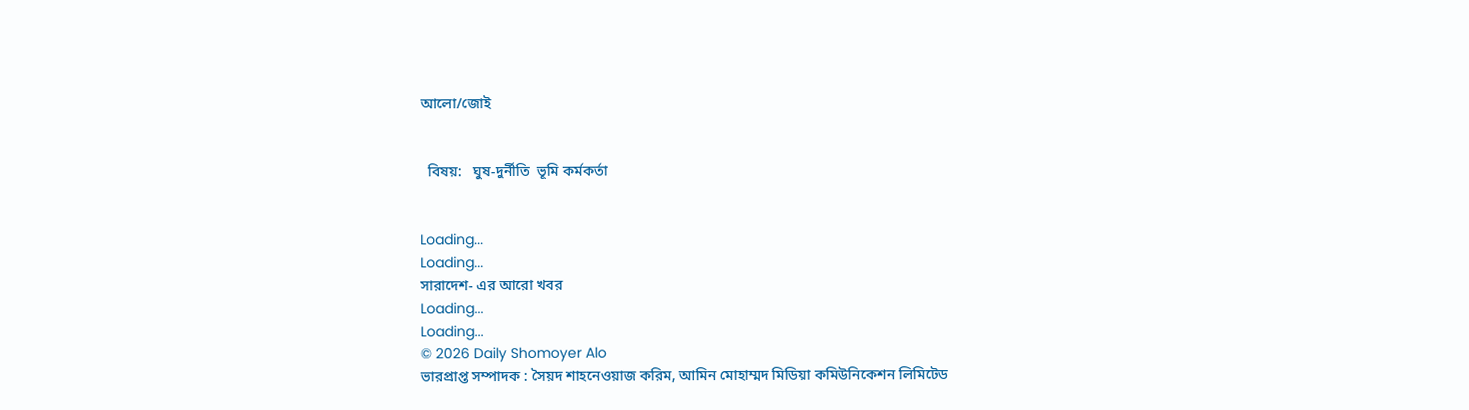আলো/জোই


  বিষয়:   ঘুষ-দুর্নীতি  ভূমি কর্মকর্তা


Loading...
Loading...
সারাদেশ- এর আরো খবর
Loading...
Loading...
© 2026 Daily Shomoyer Alo
ভারপ্রাপ্ত সম্পাদক : সৈয়দ শাহনেওয়াজ করিম, আমিন মোহাম্মদ মিডিয়া কমিউনিকেশন লিমিটেড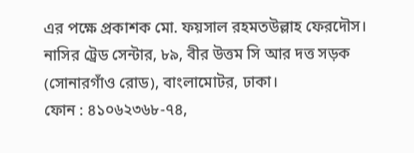এর পক্ষে প্রকাশক মো. ফয়সাল রহমতউল্লাহ ফেরদৌস। নাসির ট্রেড সেন্টার, ৮৯, বীর উত্তম সি আর দত্ত সড়ক (সোনারগাঁও রোড), বাংলামোটর, ঢাকা।
ফোন : ৪১০৬২৩৬৮-৭৪,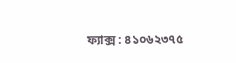ফ্যাক্স : ৪১০৬২৩৭৫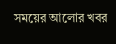সময়ের আলোর খবর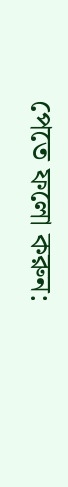পেতে ফলো করুন: